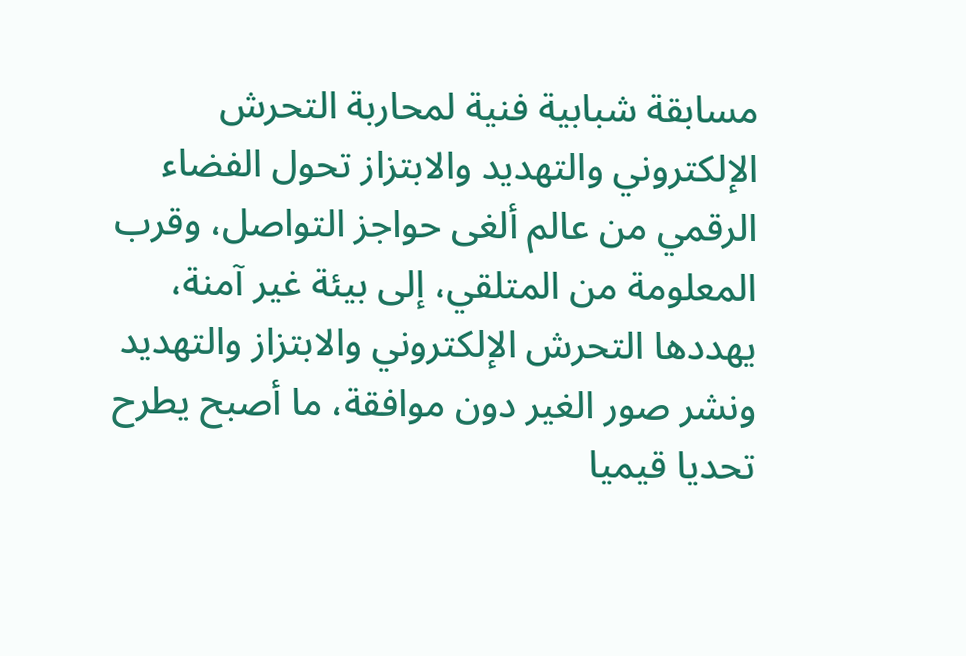مسابقة شبابية فنية لمحاربة التحرش الإلكتروني والتهديد والابتزاز تحول الفضاء الرقمي من عالم ألغى حواجز التواصل، وقرب المعلومة من المتلقي، إلى بيئة غير آمنة، يهددها التحرش الإلكتروني والابتزاز والتهديد ونشر صور الغير دون موافقة، ما أصبح يطرح تحديا قيميا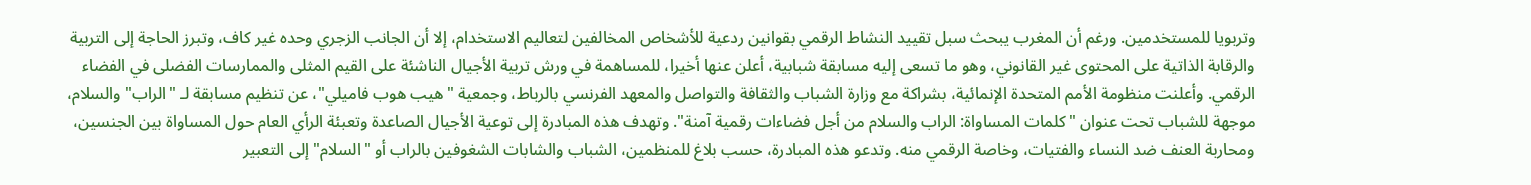وتربويا للمستخدمين. ورغم أن المغرب يبحث سبل تقييد النشاط الرقمي بقوانين ردعية للأشخاص المخالفين لتعاليم الاستخدام، إلا أن الجانب الزجري وحده غير كاف، وتبرز الحاجة إلى التربية والرقابة الذاتية على المحتوى غير القانوني، وهو ما تسعى إليه مسابقة شبابية، أعلن عنها أخيرا، للمساهمة في ورش تربية الأجيال الناشئة على القيم المثلى والممارسات الفضلى في الفضاء الرقمي. وأعلنت منظومة الأمم المتحدة الإنمائية، بشراكة مع وزارة الشباب والثقافة والتواصل والمعهد الفرنسي بالرباط، وجمعية "هيب هوب فاميلي"، عن تنظيم مسابقة لـ "الراب" والسلام، موجهة للشباب تحت عنوان "كلمات المساواة: الراب والسلام من أجل فضاءات رقمية آمنة". وتهدف هذه المبادرة إلى توعية الأجيال الصاعدة وتعبئة الرأي العام حول المساواة بين الجنسين، ومحاربة العنف ضد النساء والفتيات، وخاصة الرقمي منه. وتدعو هذه المبادرة، حسب بلاغ للمنظمين، الشباب والشابات الشغوفين بالراب أو "السلام" إلى التعبير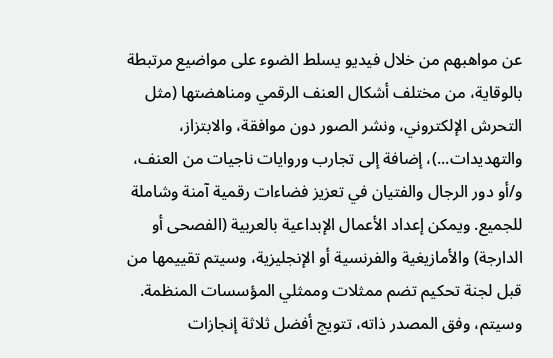عن مواهبهم من خلال فيديو يسلط الضوء على مواضيع مرتبطة بالوقاية، من مختلف أشكال العنف الرقمي ومناهضتها (مثل التحرش الإلكتروني، ونشر الصور دون موافقة، والابتزاز، والتهديدات...)، إضافة إلى تجارب وروايات ناجيات من العنف، و/أو دور الرجال والفتيان في تعزيز فضاءات رقمية آمنة وشاملة للجميع. ويمكن إعداد الأعمال الإبداعية بالعربية (الفصحى أو الدارجة) والأمازيغية والفرنسية أو الإنجليزية، وسيتم تقييمها من قبل لجنة تحكيم تضم ممثلات وممثلي المؤسسات المنظمة. وسيتم، وفق المصدر ذاته، تتويج أفضل ثلاثة إنجازات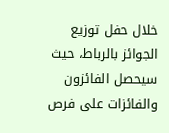خلال حفل توزيع الجوائز بالرباط، حيث سيحصل الفائزون والفائزات على فرص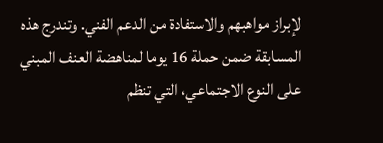لإبراز مواهبهم والاستفادة من الدعم الفني. وتندرج هذه المسابقة ضمن حملة 16 يوما لمناهضة العنف المبني على النوع الاجتماعي، التي تنظم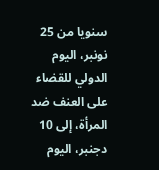سنويا من 25 نونبر، اليوم الدولي للقضاء على العنف ضد المرأة، إلى 10 دجنبر، اليوم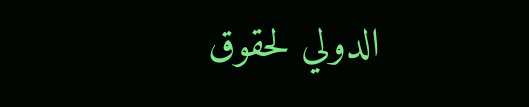الدولي لحقوق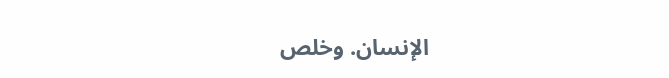الإنسان. وخلص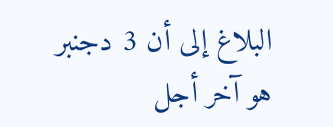البلاغ إلى أن 3 دجنبر هو آخر أجل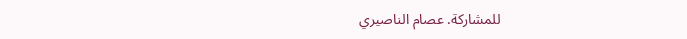للمشاركة. عصام الناصيري